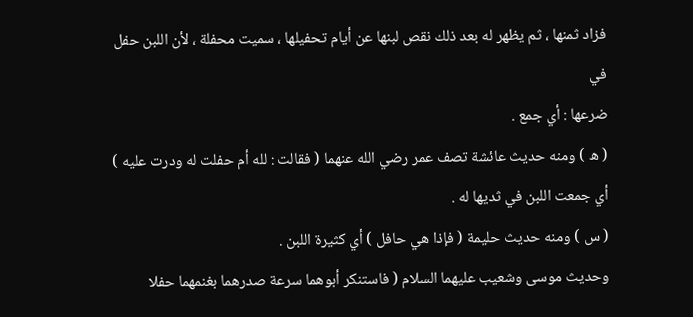فزاد ثمنها ، ثم يظهر له بعد ذلك نقص لبنها عن أيام تحفيلها ، سميت محفلة ، لأن اللبن حفل في
ضرعها : أي جمع .
( ه ) ومنه حديث عائشة تصف عمر رضي الله عنهما ( فقالت : لله أم حفلت له ودرت عليه )
أي جمعت اللبن في ثديها له .
( س ) ومنه حديث حليمة ( فإذا هي حافل ) أي كثيرة اللبن .
وحديث موسى وشعيب عليهما السلام ( فاستنكر أبوهما سرعة صدرهما بغنمهما حفلا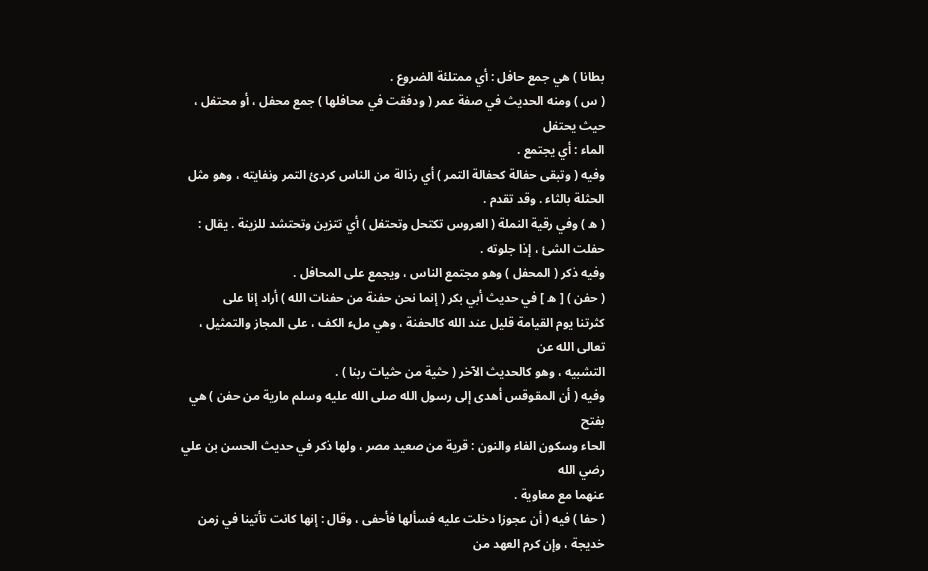بطانا ) هي جمع حافل : أي ممتلئة الضروع .
( س ) ومنه الحديث في صفة عمر ( ودفقت في محافلها ) جمع محفل ، أو محتفل ، حيث يحتفل
الماء : أي يجتمع .
وفيه ( وتبقى حفالة كحفالة التمر ) أي رذالة من الناس كردئ التمر ونفايته ، وهو مثل
الحثلة بالثاء . وقد تقدم .
( ه ) وفي رقية النملة ( العروس تكتحل وتحتفل ) أي تتزين وتحتشد للزينة . يقال :
حفلت الشئ ، إذا جلوته .
وفيه ذكر ( المحفل ) وهو مجتمع الناس ، ويجمع على المحافل .
( حفن ) [ ه ] في حديث أبي بكر ( إنما نحن حفنة من حفنات الله ) أراد إنا على
كثرتنا يوم القيامة قليل عند الله كالحفنة ، وهي ملء الكف ، على المجاز والتمثيل ، تعالى الله عن
التشبيه ، وهو كالحديث الآخر ( حثية من حثيات ربنا ) .
وفيه ( أن المقوقس أهدى إلى رسول الله صلى الله عليه وسلم مارية من حفن ) هي بفتح
الحاء وسكون الفاء والنون : قرية من صعيد مصر ، ولها ذكر في حديث الحسن بن علي رضي الله
عنهما مع معاوية .
( حفا ) فيه ( أن عجوزا دخلت عليه فسألها فأحفى ، وقال : إنها كانت تأتينا في زمن
خديجة ، وإن كرم العهد من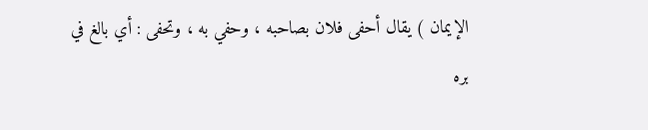الإيمان ) يقال أحفى فلان بصاحبه ، وحفي به ، وتحفى : أي بالغ في
بره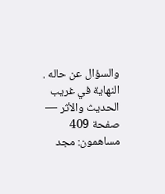والسؤال عن حاله .
النهاية في غريب الحديث والأثر — صفحة 409
مساهمون: مجد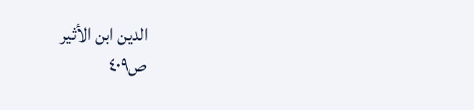الدين ابن الأثير
ص٤٠٩